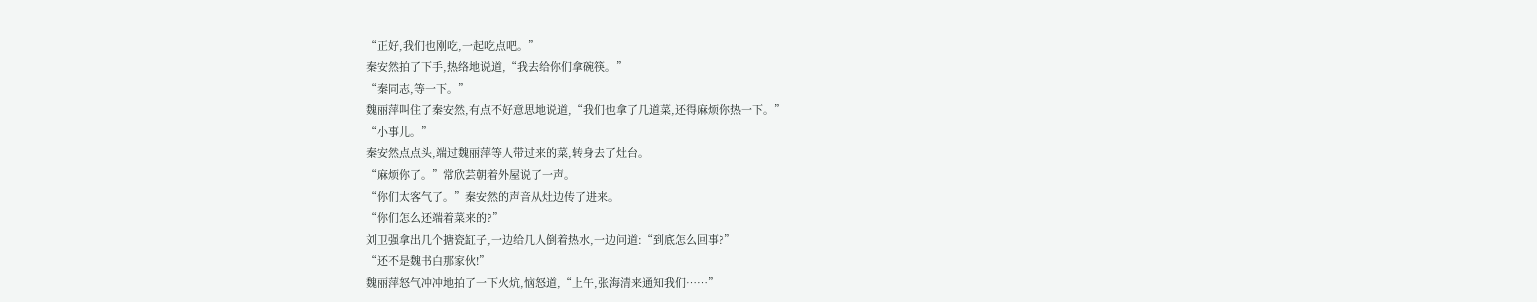“正好,我们也刚吃,一起吃点吧。”
秦安然拍了下手,热络地说道,“我去给你们拿碗筷。”
“秦同志,等一下。”
魏丽萍叫住了秦安然,有点不好意思地说道,“我们也拿了几道菜,还得麻烦你热一下。”
“小事儿。”
秦安然点点头,端过魏丽萍等人带过来的菜,转身去了灶台。
“麻烦你了。”常欣芸朝着外屋说了一声。
“你们太客气了。”秦安然的声音从灶边传了进来。
“你们怎么还端着菜来的?”
刘卫强拿出几个搪瓷缸子,一边给几人倒着热水,一边问道:“到底怎么回事?”
“还不是魏书白那家伙!”
魏丽萍怒气冲冲地拍了一下火炕,恼怒道,“上午,张海清来通知我们……”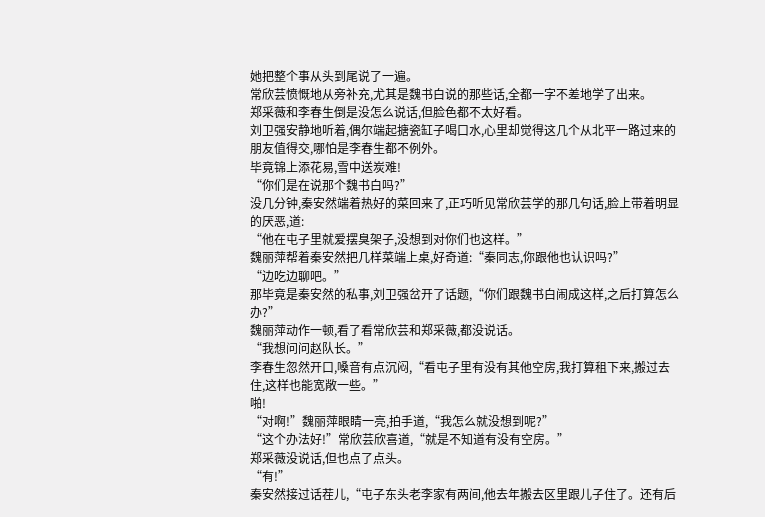她把整个事从头到尾说了一遍。
常欣芸愤慨地从旁补充,尤其是魏书白说的那些话,全都一字不差地学了出来。
郑采薇和李春生倒是没怎么说话,但脸色都不太好看。
刘卫强安静地听着,偶尔端起搪瓷缸子喝口水,心里却觉得这几个从北平一路过来的朋友值得交,哪怕是李春生都不例外。
毕竟锦上添花易,雪中送炭难!
“你们是在说那个魏书白吗?”
没几分钟,秦安然端着热好的菜回来了,正巧听见常欣芸学的那几句话,脸上带着明显的厌恶,道:
“他在屯子里就爱摆臭架子,没想到对你们也这样。”
魏丽萍帮着秦安然把几样菜端上桌,好奇道:“秦同志,你跟他也认识吗?”
“边吃边聊吧。”
那毕竟是秦安然的私事,刘卫强岔开了话题,“你们跟魏书白闹成这样,之后打算怎么办?”
魏丽萍动作一顿,看了看常欣芸和郑采薇,都没说话。
“我想问问赵队长。”
李春生忽然开口,嗓音有点沉闷,“看屯子里有没有其他空房,我打算租下来,搬过去住,这样也能宽敞一些。”
啪!
“对啊!”魏丽萍眼睛一亮,拍手道,“我怎么就没想到呢?”
“这个办法好!”常欣芸欣喜道,“就是不知道有没有空房。”
郑采薇没说话,但也点了点头。
“有!”
秦安然接过话茬儿,“屯子东头老李家有两间,他去年搬去区里跟儿子住了。还有后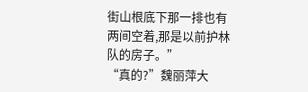街山根底下那一排也有两间空着,那是以前护林队的房子。”
“真的?”魏丽萍大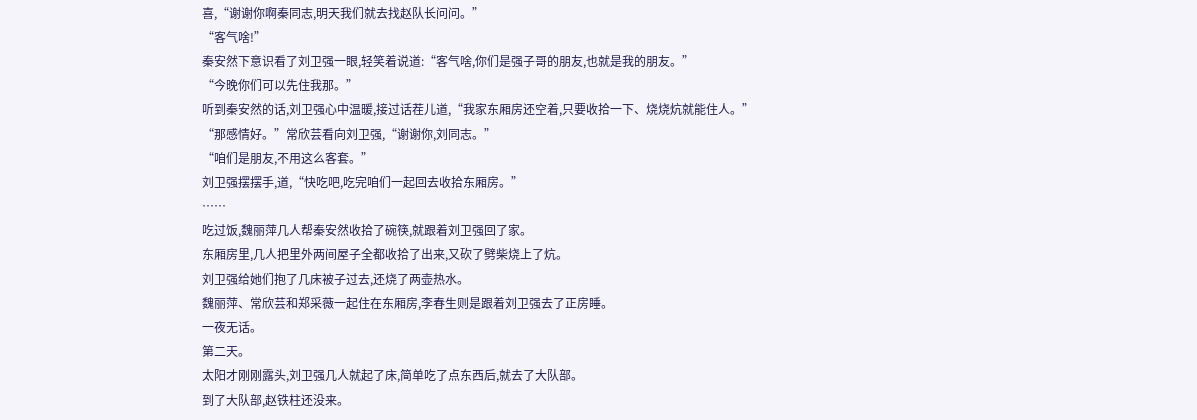喜,“谢谢你啊秦同志,明天我们就去找赵队长问问。”
“客气啥!”
秦安然下意识看了刘卫强一眼,轻笑着说道:“客气啥,你们是强子哥的朋友,也就是我的朋友。”
“今晚你们可以先住我那。”
听到秦安然的话,刘卫强心中温暖,接过话茬儿道,“我家东厢房还空着,只要收拾一下、烧烧炕就能住人。”
“那感情好。”常欣芸看向刘卫强,“谢谢你,刘同志。”
“咱们是朋友,不用这么客套。”
刘卫强摆摆手,道,“快吃吧,吃完咱们一起回去收拾东厢房。”
……
吃过饭,魏丽萍几人帮秦安然收拾了碗筷,就跟着刘卫强回了家。
东厢房里,几人把里外两间屋子全都收拾了出来,又砍了劈柴烧上了炕。
刘卫强给她们抱了几床被子过去,还烧了两壶热水。
魏丽萍、常欣芸和郑采薇一起住在东厢房,李春生则是跟着刘卫强去了正房睡。
一夜无话。
第二天。
太阳才刚刚露头,刘卫强几人就起了床,简单吃了点东西后,就去了大队部。
到了大队部,赵铁柱还没来。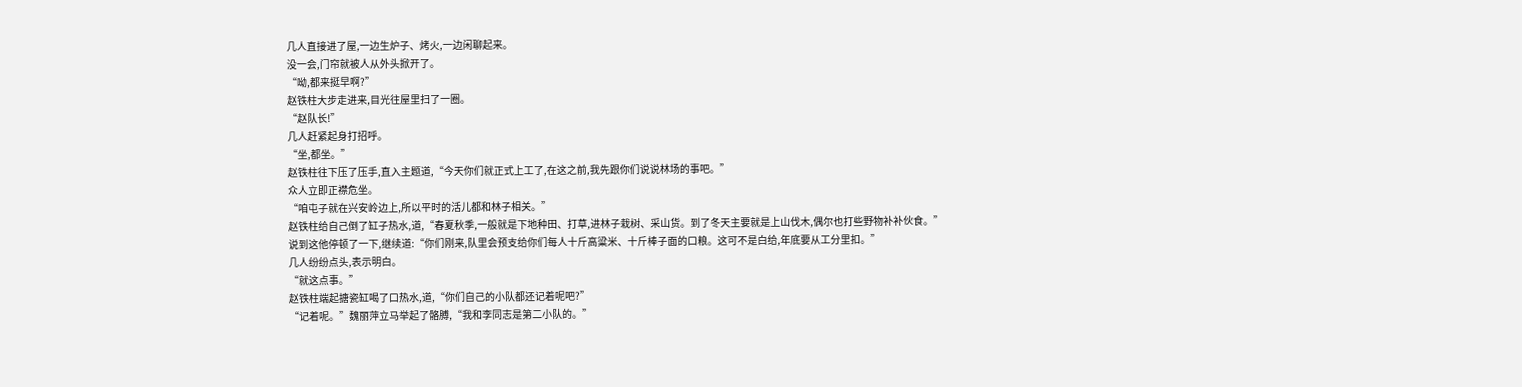几人直接进了屋,一边生炉子、烤火,一边闲聊起来。
没一会,门帘就被人从外头掀开了。
“呦,都来挺早啊?”
赵铁柱大步走进来,目光往屋里扫了一圈。
“赵队长!”
几人赶紧起身打招呼。
“坐,都坐。”
赵铁柱往下压了压手,直入主题道,“今天你们就正式上工了,在这之前,我先跟你们说说林场的事吧。”
众人立即正襟危坐。
“咱屯子就在兴安岭边上,所以平时的活儿都和林子相关。”
赵铁柱给自己倒了缸子热水,道,“春夏秋季,一般就是下地种田、打草,进林子栽树、采山货。到了冬天主要就是上山伐木,偶尔也打些野物补补伙食。”
说到这他停顿了一下,继续道:“你们刚来,队里会预支给你们每人十斤高粱米、十斤棒子面的口粮。这可不是白给,年底要从工分里扣。”
几人纷纷点头,表示明白。
“就这点事。”
赵铁柱端起搪瓷缸喝了口热水,道,“你们自己的小队都还记着呢吧?”
“记着呢。”魏丽萍立马举起了骼膊,“我和李同志是第二小队的。”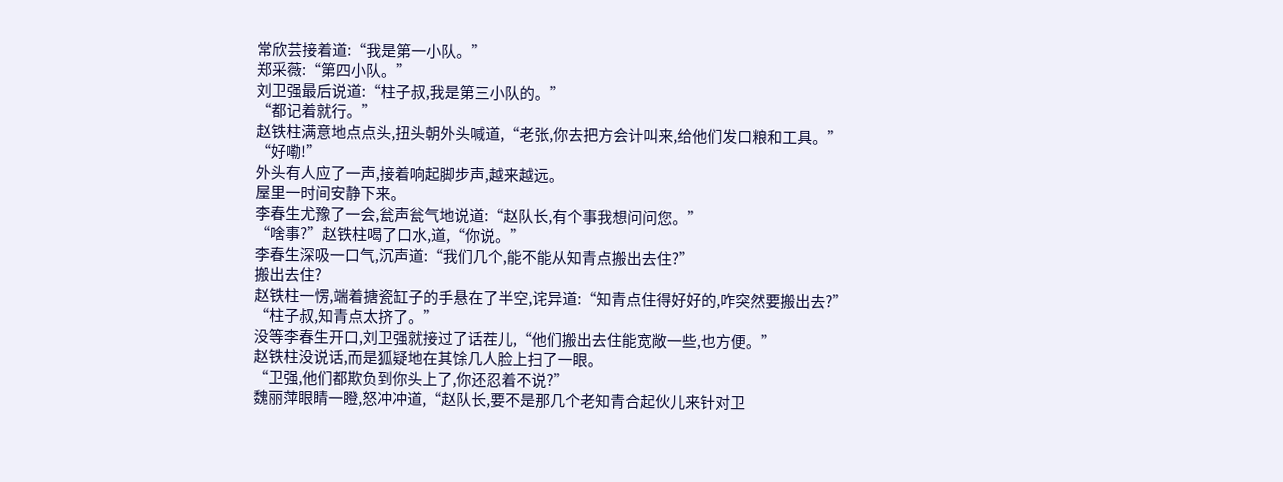常欣芸接着道:“我是第一小队。”
郑采薇:“第四小队。”
刘卫强最后说道:“柱子叔,我是第三小队的。”
“都记着就行。”
赵铁柱满意地点点头,扭头朝外头喊道,“老张,你去把方会计叫来,给他们发口粮和工具。”
“好嘞!”
外头有人应了一声,接着响起脚步声,越来越远。
屋里一时间安静下来。
李春生尤豫了一会,瓮声瓮气地说道:“赵队长,有个事我想问问您。”
“啥事?”赵铁柱喝了口水,道,“你说。”
李春生深吸一口气,沉声道:“我们几个,能不能从知青点搬出去住?”
搬出去住?
赵铁柱一愣,端着搪瓷缸子的手悬在了半空,诧异道:“知青点住得好好的,咋突然要搬出去?”
“柱子叔,知青点太挤了。”
没等李春生开口,刘卫强就接过了话茬儿,“他们搬出去住能宽敞一些,也方便。”
赵铁柱没说话,而是狐疑地在其馀几人脸上扫了一眼。
“卫强,他们都欺负到你头上了,你还忍着不说?”
魏丽萍眼睛一瞪,怒冲冲道,“赵队长,要不是那几个老知青合起伙儿来针对卫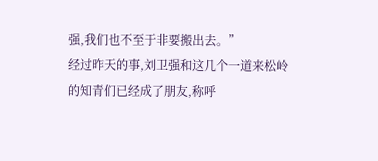强,我们也不至于非要搬出去。”
经过昨天的事,刘卫强和这几个一道来松岭的知青们已经成了朋友,称呼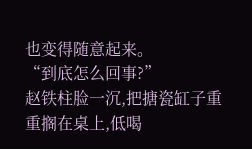也变得随意起来。
“到底怎么回事?”
赵铁柱脸一沉,把搪瓷缸子重重搁在桌上,低喝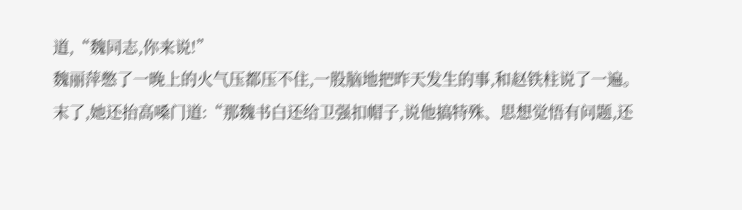道,“魏同志,你来说!”
魏丽萍憋了一晚上的火气压都压不住,一股脑地把昨天发生的事,和赵铁柱说了一遍。
末了,她还抬高嗓门道:“那魏书白还给卫强扣帽子,说他搞特殊、思想觉悟有问题,还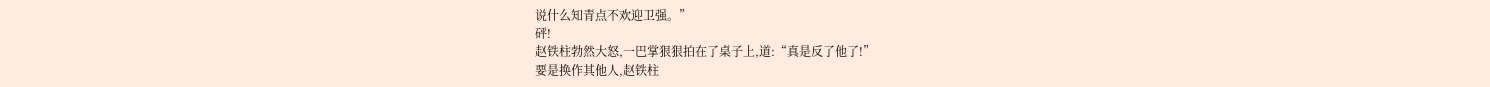说什么知青点不欢迎卫强。”
砰!
赵铁柱勃然大怒,一巴掌狠狠拍在了桌子上,道:“真是反了他了!”
要是换作其他人,赵铁柱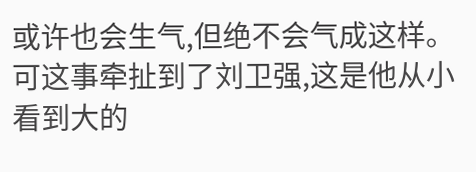或许也会生气,但绝不会气成这样。可这事牵扯到了刘卫强,这是他从小看到大的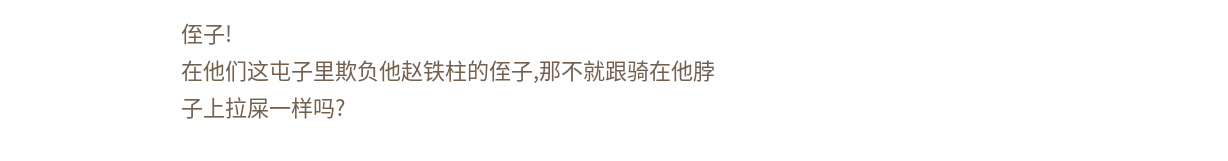侄子!
在他们这屯子里欺负他赵铁柱的侄子,那不就跟骑在他脖子上拉屎一样吗?